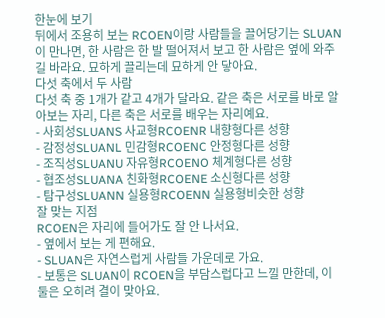한눈에 보기
뒤에서 조용히 보는 RCOEN이랑 사람들을 끌어당기는 SLUAN이 만나면, 한 사람은 한 발 떨어져서 보고 한 사람은 옆에 와주길 바라요. 묘하게 끌리는데 묘하게 안 닿아요.
다섯 축에서 두 사람
다섯 축 중 1개가 같고 4개가 달라요. 같은 축은 서로를 바로 알아보는 자리, 다른 축은 서로를 배우는 자리예요.
- 사회성SLUANS 사교형RCOENR 내향형다른 성향
- 감정성SLUANL 민감형RCOENC 안정형다른 성향
- 조직성SLUANU 자유형RCOENO 체계형다른 성향
- 협조성SLUANA 친화형RCOENE 소신형다른 성향
- 탐구성SLUANN 실용형RCOENN 실용형비슷한 성향
잘 맞는 지점
RCOEN은 자리에 들어가도 잘 안 나서요.
- 옆에서 보는 게 편해요.
- SLUAN은 자연스럽게 사람들 가운데로 가요.
- 보통은 SLUAN이 RCOEN을 부담스럽다고 느낄 만한데, 이 둘은 오히려 결이 맞아요.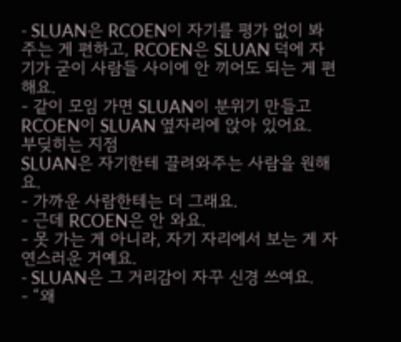- SLUAN은 RCOEN이 자기를 평가 없이 봐주는 게 편하고, RCOEN은 SLUAN 덕에 자기가 굳이 사람들 사이에 안 끼어도 되는 게 편해요.
- 같이 모임 가면 SLUAN이 분위기 만들고 RCOEN이 SLUAN 옆자리에 앉아 있어요.
부딪히는 지점
SLUAN은 자기한테 끌려와주는 사람을 원해요.
- 가까운 사람한테는 더 그래요.
- 근데 RCOEN은 안 와요.
- 못 가는 게 아니라, 자기 자리에서 보는 게 자연스러운 거예요.
- SLUAN은 그 거리감이 자꾸 신경 쓰여요.
- “왜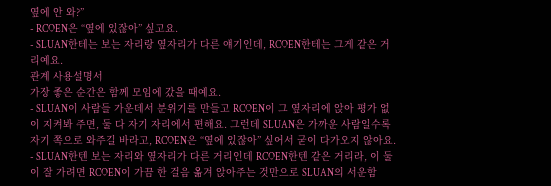옆에 안 와?”
- RCOEN은 “옆에 있잖아” 싶고요.
- SLUAN한테는 보는 자리랑 옆자리가 다른 얘기인데, RCOEN한테는 그게 같은 거리예요.
관계 사용설명서
가장 좋은 순간은 함께 모임에 갔을 때예요.
- SLUAN이 사람들 가운데서 분위기를 만들고 RCOEN이 그 옆자리에 앉아 평가 없이 지켜봐 주면, 둘 다 자기 자리에서 편해요. 그런데 SLUAN은 가까운 사람일수록 자기 쪽으로 와주길 바라고, RCOEN은 “옆에 있잖아” 싶어서 굳이 다가오지 않아요.
- SLUAN한텐 보는 자리와 옆자리가 다른 거리인데 RCOEN한텐 같은 거리라, 이 둘이 잘 가려면 RCOEN이 가끔 한 걸음 옮겨 앉아주는 것만으로 SLUAN의 서운함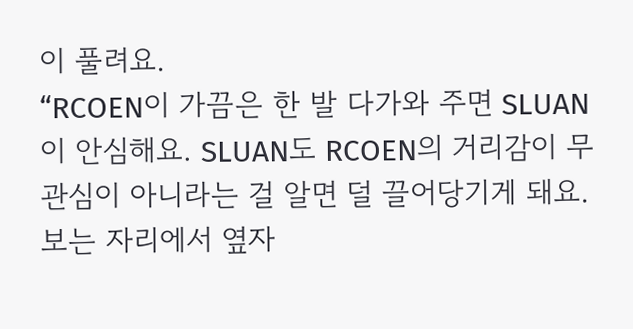이 풀려요.
“RCOEN이 가끔은 한 발 다가와 주면 SLUAN이 안심해요. SLUAN도 RCOEN의 거리감이 무관심이 아니라는 걸 알면 덜 끌어당기게 돼요. 보는 자리에서 옆자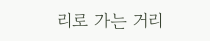리로 가는 거리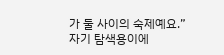가 둘 사이의 숙제예요.”
자기 탐색용이에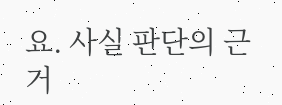요. 사실 판단의 근거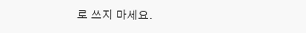로 쓰지 마세요.